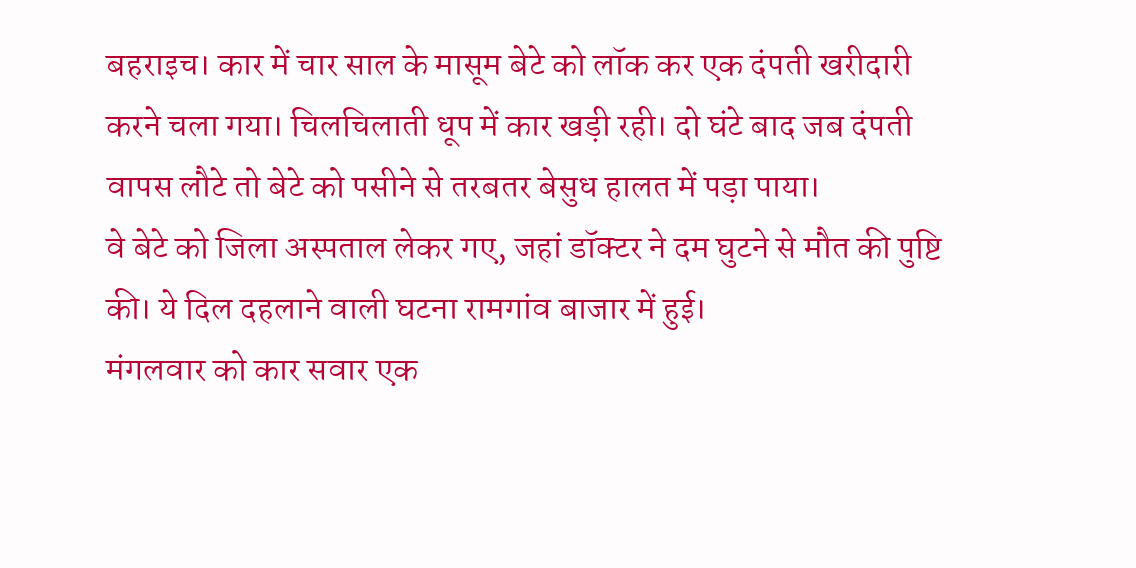बहराइच। कार में चार साल के मासूम बेटे को लॉक कर एक दंपती खरीदारी करने चला गया। चिलचिलाती धूप में कार खड़ी रही। दो घंटे बाद जब दंपती वापस लौटे तो बेटे को पसीने से तरबतर बेसुध हालत में पड़ा पाया।
वे बेटे को जिला अस्पताल लेकर गए, जहां डॉक्टर ने दम घुटने से मौत की पुष्टि की। ये दिल दहलाने वाली घटना रामगांव बाजार में हुई।
मंगलवार को कार सवार एक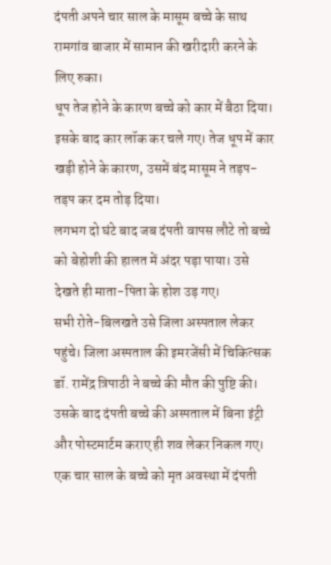दंपती अपने चार साल के मासूम बच्चे के साथ रामगांव बाजार में सामान की खरीदारी करने के लिए रुका।
धूप तेज होने के कारण बच्चे को कार में बैठा दिया। इसके बाद कार लॉक कर चले गए। तेज धूप में कार खड़ी होने के कारण, उसमें बंद मासूम ने तड़प-तड़प कर दम तोड़ दिया।
लगभग दो घंटे बाद जब दंपती वापस लौटे तो बच्चे को बेहोशी की हालत में अंदर पड़ा पाया। उसे देखते ही माता-पिता के होश उड़ गए।
सभी रोते-बिलखते उसे जिला अस्पताल लेकर पहुंचे। जिला अस्पताल की इमरजेंसी में चिकित्सक डॉ. रामेंद्र त्रिपाठी ने बच्चे की मौत की पुष्टि की। उसके बाद दंपती बच्चे की अस्पताल में बिना इंट्री और पोस्टमार्टम कराए ही शव लेकर निकल गए।
एक चार साल के बच्चे को मृत अवस्था में दंपती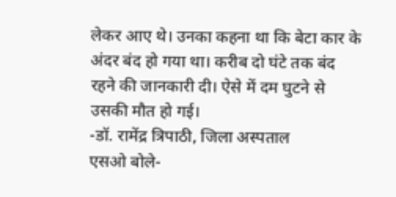लेकर आए थे। उनका कहना था कि बेटा कार के अंदर बंद हो गया था। करीब दो घंटे तक बंद रहने की जानकारी दी। ऐसे में दम घुटने से उसकी मौत हो गई।
-डॉ. रामेंद्र त्रिपाठी, जिला अस्पताल
एसओ बोले-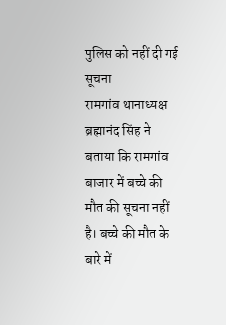पुलिस को नहीं दी गई सूचना
रामगांव थानाध्यक्ष ब्रह्मानंद सिंह ने बताया कि रामगांव बाजार में बच्चे की मौत की सूचना नहीं है। बच्चे की मौत के बारे में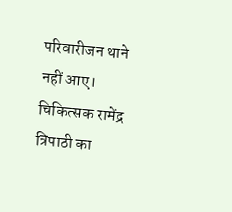परिवारीजन थाने नहीं आए। चिकित्सक रामेंद्र त्रिपाठी का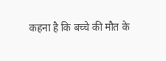कहना है कि बच्चे की मौत के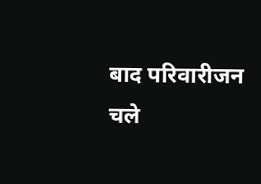बाद परिवारीजन चले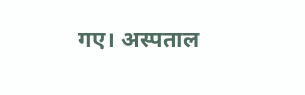गए। अस्पताल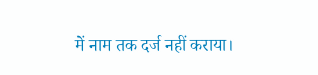में नाम तक दर्ज नहीं कराया।